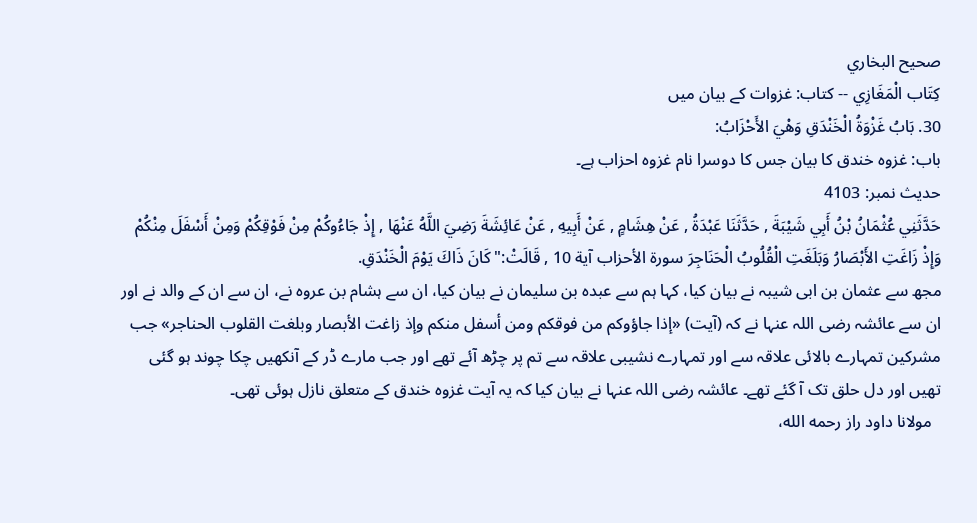صحيح البخاري
كِتَاب الْمَغَازِي -- کتاب: غزوات کے بیان میں
30. بَابُ غَزْوَةُ الْخَنْدَقِ وَهْيَ الأَحْزَابُ:
باب: غزوہ خندق کا بیان جس کا دوسرا نام غزوہ احزاب ہے۔
حدیث نمبر: 4103
حَدَّثَنِي عُثْمَانُ بْنُ أَبِي شَيْبَةَ , حَدَّثَنَا عَبْدَةُ , عَنْ هِشَامٍ , عَنْ أَبِيهِ , عَنْ عَائِشَةَ رَضِيَ اللَّهُ عَنْهَا , إِذْ جَاءُوكُمْ مِنْ فَوْقِكُمْ وَمِنْ أَسْفَلَ مِنْكُمْ وَإِذْ زَاغَتِ الأَبْصَارُ وَبَلَغَتِ الْقُلُوبُ الْحَنَاجِرَ سورة الأحزاب آية 10 , قَالَتْ:" كَانَ ذَاكَ يَوْمَ الْخَنْدَقِ.
مجھ سے عثمان بن ابی شیبہ نے بیان کیا، کہا ہم سے عبدہ بن سلیمان نے بیان کیا، ان سے ہشام بن عروہ نے، ان سے ان کے والد نے اور ان سے عائشہ رضی اللہ عنہا نے کہ (آیت) «إذا جاؤوكم من فوقكم ومن أسفل منكم وإذ زاغت الأبصار وبلغت القلوب الحناجر» جب مشرکین تمہارے بالائی علاقہ سے اور تمہارے نشیبی علاقہ سے تم پر چڑھ آئے تھے اور جب مارے ڈر کے آنکھیں چکا چوند ہو گئی تھیں اور دل حلق تک آ گئے تھے۔ عائشہ رضی اللہ عنہا نے بیان کیا کہ یہ آیت غزوہ خندق کے متعلق نازل ہوئی تھی۔
  مولانا داود راز رحمه الله،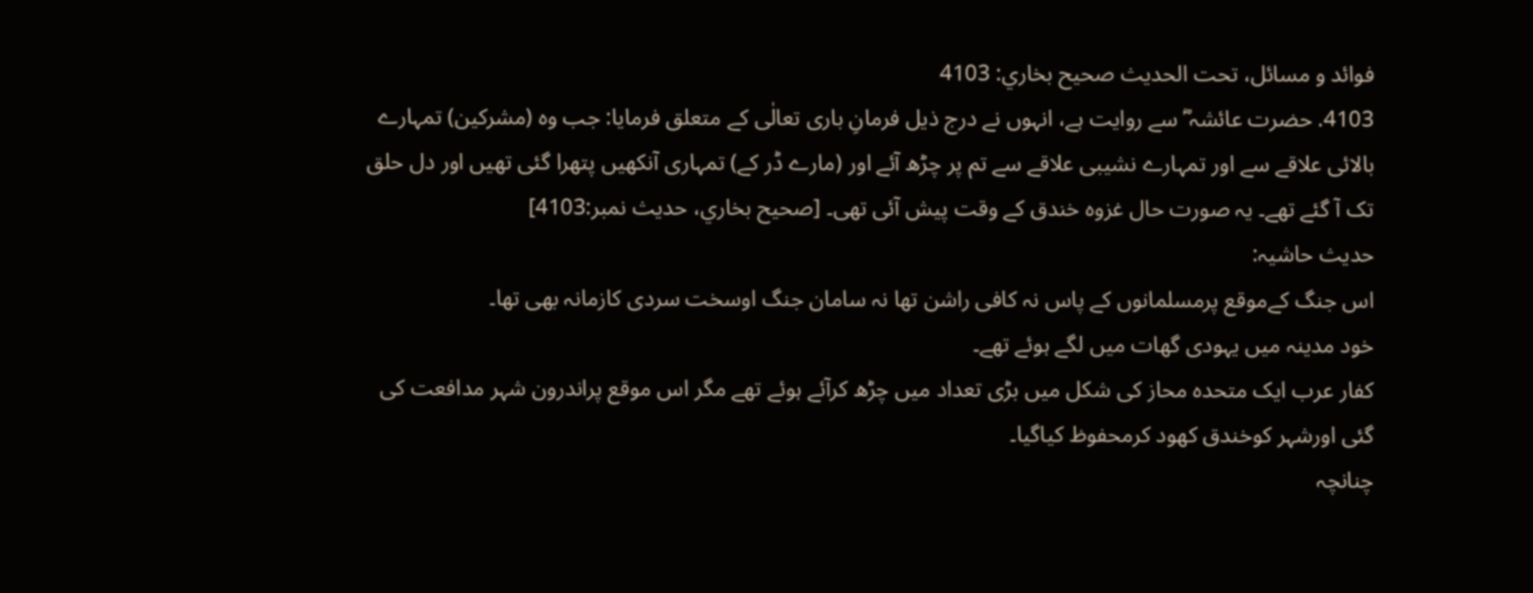فوائد و مسائل، تحت الحديث صحيح بخاري: 4103
4103. حضرت عائشہ ؓ سے روایت ہے، انہوں نے درج ذیل فرمانِ باری تعالٰی کے متعلق فرمایا: جب وہ (مشرکین) تمہارے بالائی علاقے سے اور تمہارے نشیبی علاقے سے تم پر چڑھ آئے اور (مارے ڈر کے) تمہاری آنکھیں پتھرا گئی تھیں اور دل حلق تک آ گئے تھے۔ یہ صورت حال غزوہ خندق کے وقت پیش آئی تھی۔ [صحيح بخاري، حديث نمبر:4103]
حدیث حاشیہ:
اس جنگ کےموقع پرمسلمانوں کے پاس نہ کافی راشن تھا نہ سامان جنگ اوسخت سردی کازمانہ بھی تھا۔
خود مدینہ میں یہودی گھات میں لگے ہوئے تھے۔
کفار عرب ایک متحدہ محاز کی شکل میں بڑی تعداد میں چڑھ کرآئے ہوئے تھے مگر اس موقع پراندرون شہر مدافعت کی گئی اورشہر کوخندق کھود کرمحفوظ کیاگیا۔
چنانچہ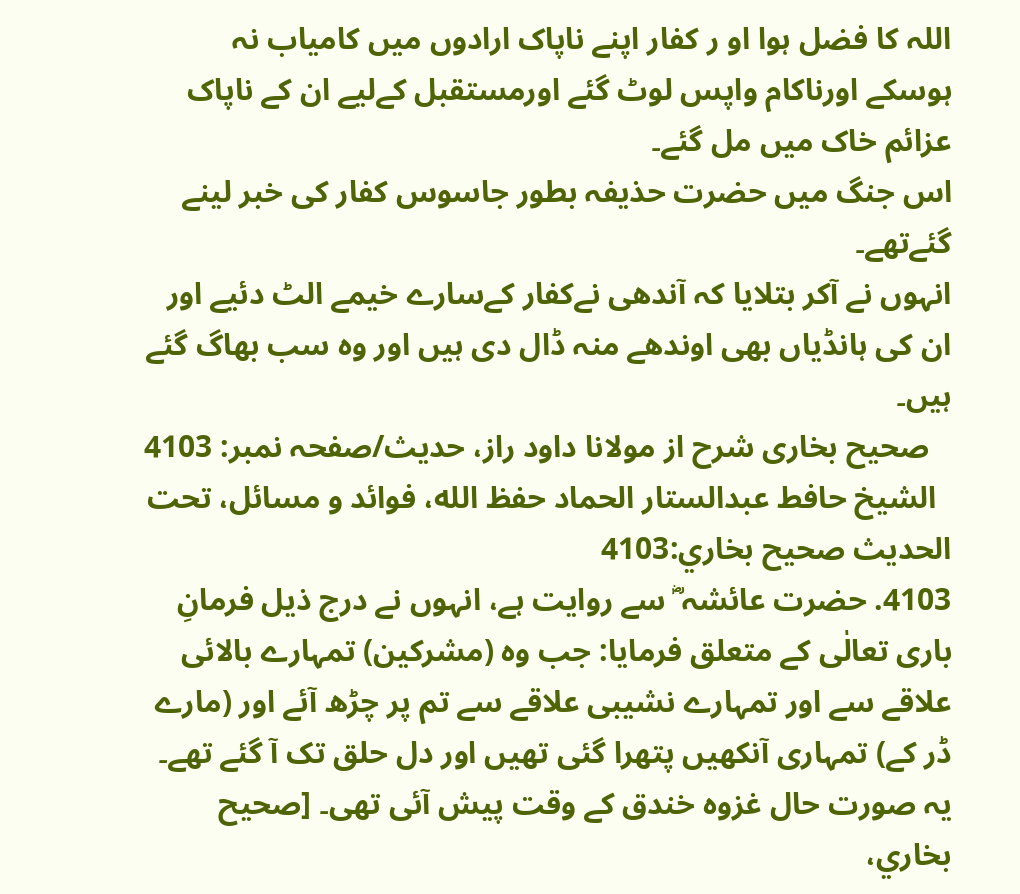اللہ کا فضل ہوا او ر کفار اپنے ناپاک ارادوں میں کامیاب نہ ہوسکے اورناکام واپس لوٹ گئے اورمستقبل کےلیے ان کے ناپاک عزائم خاک میں مل گئے۔
اس جنگ میں حضرت حذیفہ بطور جاسوس کفار کی خبر لینے گئےتھے۔
انہوں نے آکر بتلایا کہ آندھی نےکفار کےسارے خیمے الٹ دئیے اور ان کی ہانڈیاں بھی اوندھے منہ ڈال دی ہیں اور وہ سب بھاگ گئے ہیں۔
   صحیح بخاری شرح از مولانا داود راز، حدیث/صفحہ نمبر: 4103
  الشيخ حافط عبدالستار الحماد حفظ الله، فوائد و مسائل، تحت الحديث صحيح بخاري:4103
4103. حضرت عائشہ ؓ سے روایت ہے، انہوں نے درج ذیل فرمانِ باری تعالٰی کے متعلق فرمایا: جب وہ (مشرکین) تمہارے بالائی علاقے سے اور تمہارے نشیبی علاقے سے تم پر چڑھ آئے اور (مارے ڈر کے) تمہاری آنکھیں پتھرا گئی تھیں اور دل حلق تک آ گئے تھے۔ یہ صورت حال غزوہ خندق کے وقت پیش آئی تھی۔ [صحيح بخاري،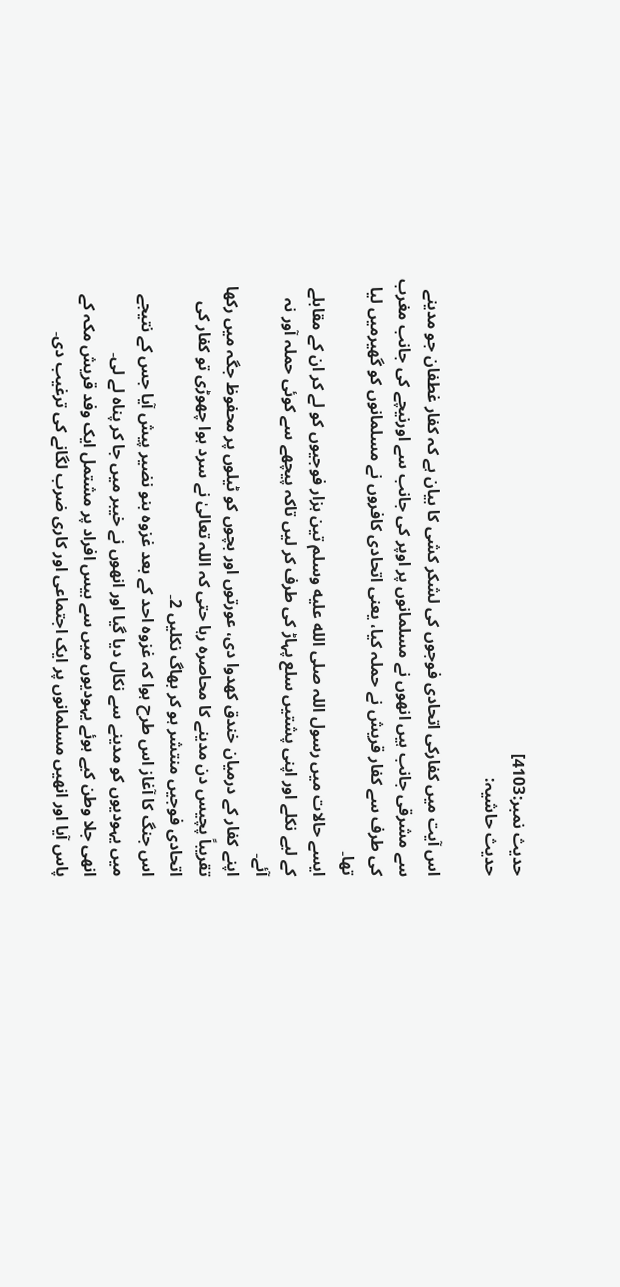حديث نمبر:4103]
حدیث حاشیہ:

اس آیت میں کفارکی اتحادی فوجوں کی لشکر کشی کا بیان ہے کہ کفار غطفان جو مدینے سے مشرقی جانب ہیں انھوں نے مسلمانوں پر اوپر کی جانب سے اورنیچے کی جانب مغرب کی طرف سے کفار قریش نے حملہ کیا، یعنی اتحادی کافروں نے مسلمانوں کو گھیرمیں لیا تھا۔
ایسے حالات میں رسول اللہ صلى الله عليه وسلم تین ہزار فوجیوں کو لے کر ان کے مقابلے کے لیے نکلے اور اپنی پشتیں سلع پہاڑ کی طرف کر لیں تاکہ پیچھے سے کوئی حملہ آور نہ آئے۔
اپنے کفار کے درمیان خندق کھدوا دی، عورتوں اور بچوں کو ٹیلوں پر محفوظ جگہ میں رکھا تقریباً پچیس دن مدینے کا محاصرہ رہا حتی کہ اللہ تعالیٰ نے سرد ہوا چھوڑی تو کفار کی اتحادی فوجیں منتشر ہو کر بھاگ نکلیں 2۔
اس جنگ کا آغاز اس طرح ہوا کہ غزوہ احد کے بعد غزوہ بنو نضیر پیش آیا جس کے نتیجے میں یہودیوں کو مدینے سے نکال دیا گیا اور انھوں نے خیبر میں جا کر پناہ لے لی۔
انھی جلا وطن کیے ہوئے یہودیوں میں سے بیس افراد پر مشتمل ایک وفد قریش مکہ کے پاس آیا اور انھیں مسلمانوں پر ایک اجتماعی اور کاری ضرب لگانے کی ترغیب دی۔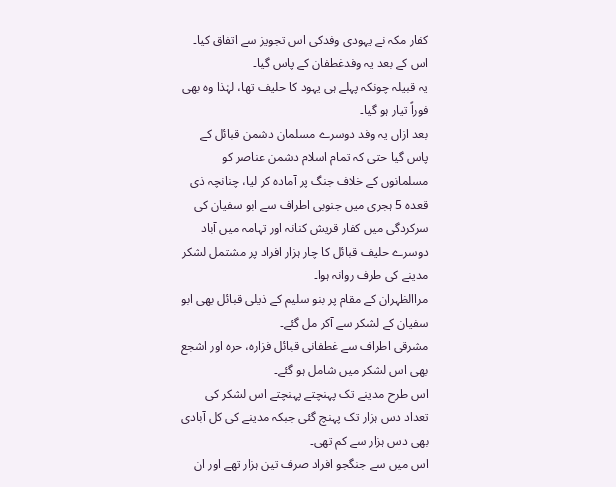کفار مکہ نے یہودی وفدکی اس تجویز سے اتفاق کیا۔
اس کے بعد یہ وفدغطفان کے پاس گیا۔
یہ قبیلہ چونکہ پہلے ہی یہود کا حلیف تھا، لہٰذا وہ بھی فوراً تیار ہو گیا۔
بعد ازاں یہ وفد دوسرے مسلمان دشمن قبائل کے پاس گیا حتی کہ تمام اسلام دشمن عناصر کو مسلمانوں کے خلاف جنگ پر آمادہ کر لیا، چنانچہ ذی قعدہ 5 ہجری میں جنوبی اطراف سے ابو سفیان کی سرکردگی میں کفار قریش کنانہ اور تہامہ میں آباد دوسرے حلیف قبائل کا چار ہزار افراد پر مشتمل لشکر مدینے کی طرف روانہ ہوا۔
مراالظہران کے مقام پر بنو سلیم کے ذیلی قبائل بھی ابو سفیان کے لشکر سے آکر مل گئے۔
مشرقی اطراف سے غطفانی قبائل فزارہ، حرہ اور اشجع بھی اس لشکر میں شامل ہو گئے۔
اس طرح مدینے تک پہنچتے پہنچتے اس لشکر کی تعداد دس ہزار تک پہنچ گئی جبکہ مدینے کی کل آبادی بھی دس ہزار سے کم تھی۔
اس میں سے جنگجو افراد صرف تین ہزار تھے اور ان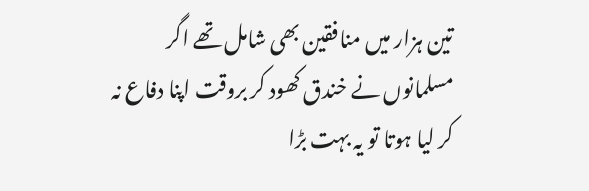تین ہزار میں منافقین بھی شامل تھے اگر مسلمانوں نے خندق کھود کر بروقت اپنا دفاع نہ کر لیا ہوتا تو یہ بہت بڑا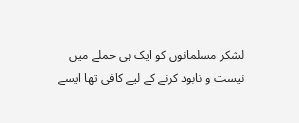لشکر مسلمانوں کو ایک ہی حملے میں نیست و نابود کرنے کے لیے کافی تھا ایسے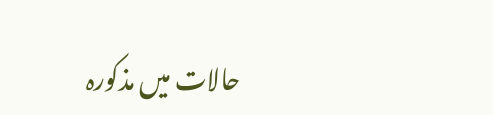حالات میں مذکورہ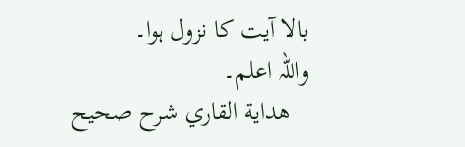بالا آیت کا نزول ہوا۔
واللہ اعلم۔
   هداية القاري شرح صحيح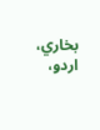بخاري، اردو،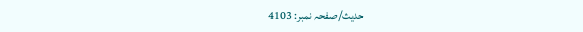حدیث/صفحہ نمبر: 4103